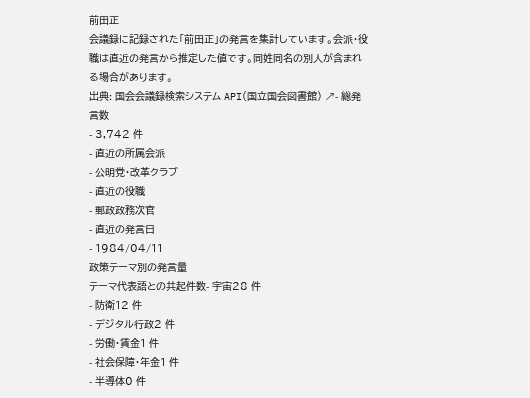前田正
会議録に記録された「前田正」の発言を集計しています。会派・役職は直近の発言から推定した値です。同姓同名の別人が含まれる場合があります。
出典: 国会会議録検索システム API(国立国会図書館) ↗- 総発言数
- 3,742 件
- 直近の所属会派
- 公明党・改革クラブ
- 直近の役職
- 郵政政務次官
- 直近の発言日
- 1984/04/11
政策テーマ別の発言量
テーマ代表語との共起件数- 宇宙28 件
- 防衛12 件
- デジタル行政2 件
- 労働・賃金1 件
- 社会保障・年金1 件
- 半導体0 件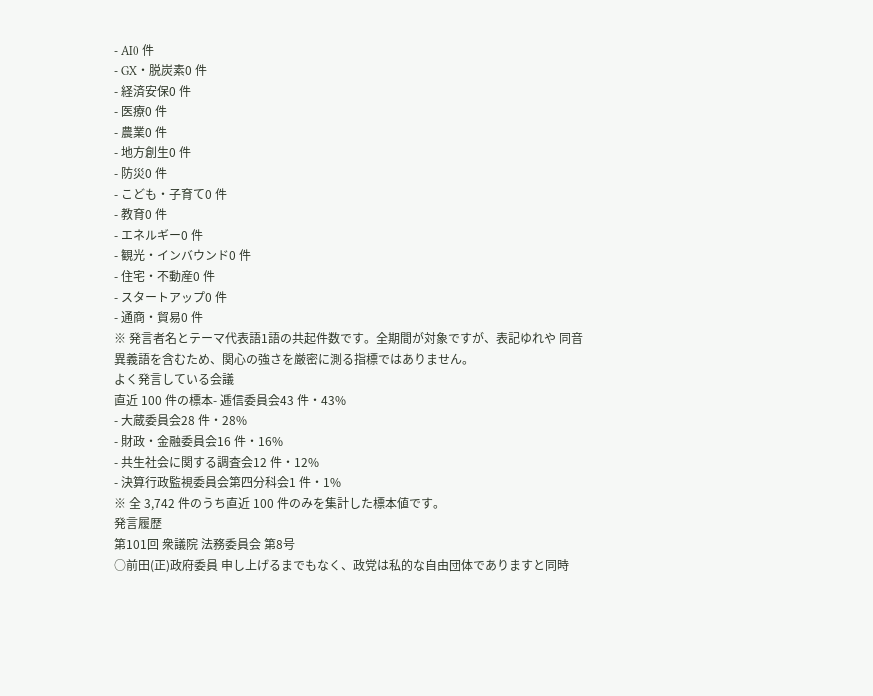- AI0 件
- GX・脱炭素0 件
- 経済安保0 件
- 医療0 件
- 農業0 件
- 地方創生0 件
- 防災0 件
- こども・子育て0 件
- 教育0 件
- エネルギー0 件
- 観光・インバウンド0 件
- 住宅・不動産0 件
- スタートアップ0 件
- 通商・貿易0 件
※ 発言者名とテーマ代表語1語の共起件数です。全期間が対象ですが、表記ゆれや 同音異義語を含むため、関心の強さを厳密に測る指標ではありません。
よく発言している会議
直近 100 件の標本- 逓信委員会43 件・43%
- 大蔵委員会28 件・28%
- 財政・金融委員会16 件・16%
- 共生社会に関する調査会12 件・12%
- 決算行政監視委員会第四分科会1 件・1%
※ 全 3,742 件のうち直近 100 件のみを集計した標本値です。
発言履歴
第101回 衆議院 法務委員会 第8号
○前田(正)政府委員 申し上げるまでもなく、政党は私的な自由団体でありますと同時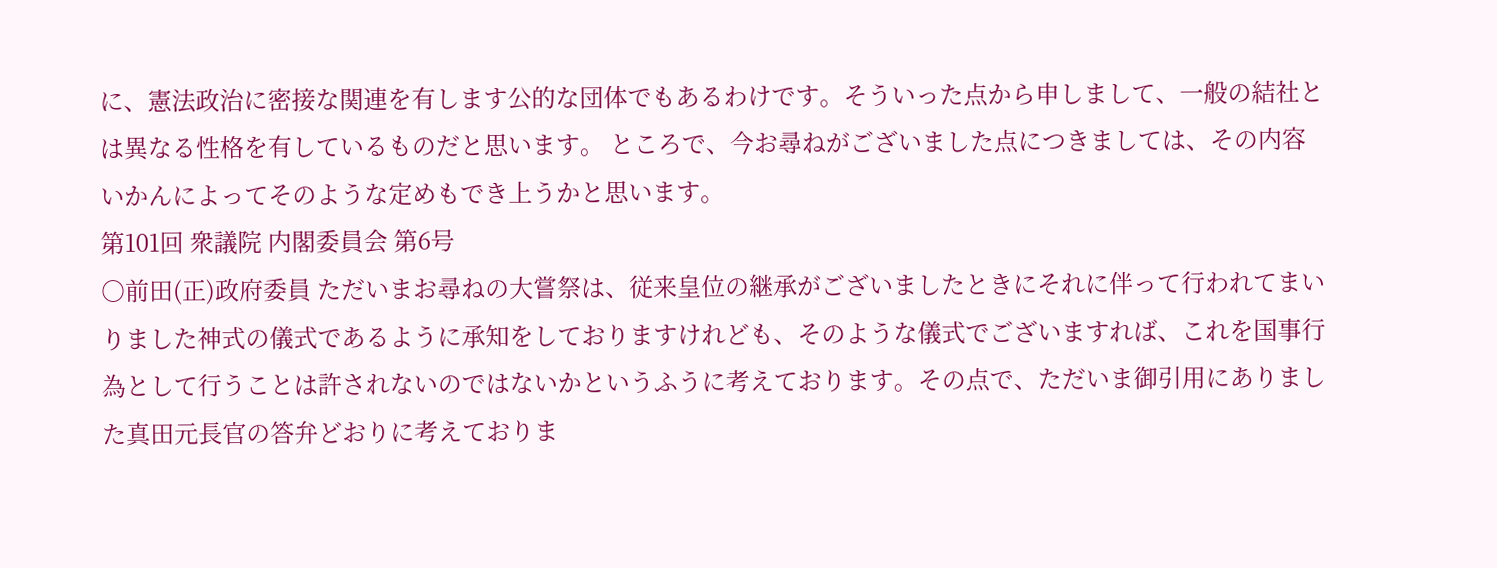に、憲法政治に密接な関連を有します公的な団体でもあるわけです。そういった点から申しまして、一般の結社とは異なる性格を有しているものだと思います。 ところで、今お尋ねがございました点につきましては、その内容いかんによってそのような定めもでき上うかと思います。
第101回 衆議院 内閣委員会 第6号
○前田(正)政府委員 ただいまお尋ねの大嘗祭は、従来皇位の継承がございましたときにそれに伴って行われてまいりました神式の儀式であるように承知をしておりますけれども、そのような儀式でございますれば、これを国事行為として行うことは許されないのではないかというふうに考えております。その点で、ただいま御引用にありました真田元長官の答弁どおりに考えておりま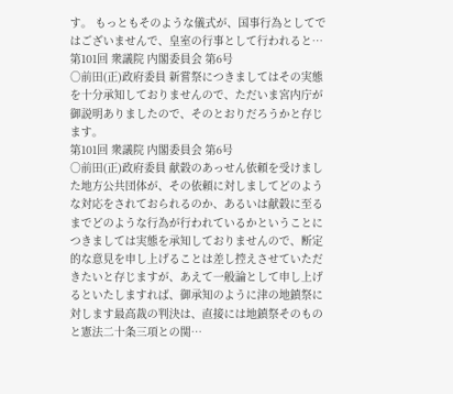す。 もっともそのような儀式が、国事行為としてではございませんで、皇室の行事として行われると…
第101回 衆議院 内閣委員会 第6号
○前田(正)政府委員 新嘗祭につきましてはその実態を十分承知しておりませんので、ただいま宮内庁が御説明ありましたので、そのとおりだろうかと存じます。
第101回 衆議院 内閣委員会 第6号
○前田(正)政府委員 献穀のあっせん依頼を受けました地方公共団体が、その依頼に対しましてどのような対応をされておられるのか、あるいは献穀に至るまでどのような行為が行われているかということにつきましては実態を承知しておりませんので、断定的な意見を申し上げることは差し控えさせていただきたいと存じますが、あえて一般論として申し上げるといたしますれば、御承知のように津の地鎮祭に対します最高裁の判決は、直接には地鎮祭そのものと憲法二十条三項との関…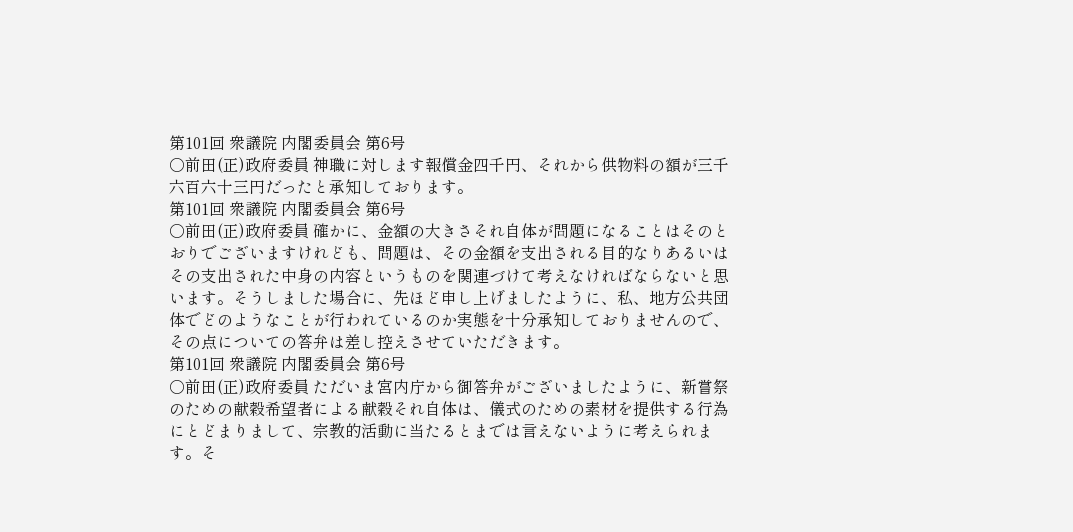第101回 衆議院 内閣委員会 第6号
○前田(正)政府委員 神職に対します報償金四千円、それから供物料の額が三千六百六十三円だったと承知しております。
第101回 衆議院 内閣委員会 第6号
○前田(正)政府委員 確かに、金額の大きさそれ自体が問題になることはそのとおりでございますけれども、問題は、その金額を支出される目的なりあるいはその支出された中身の内容というものを関連づけて考えなければならないと思います。そうしました場合に、先ほど申し上げましたように、私、地方公共団体でどのようなことが行われているのか実態を十分承知しておりませんので、その点についての答弁は差し控えさせていただきます。
第101回 衆議院 内閣委員会 第6号
○前田(正)政府委員 ただいま宮内庁から御答弁がございましたように、新嘗祭のための献穀希望者による献穀それ自体は、儀式のための素材を提供する行為にとどまりまして、宗教的活動に当たるとまでは言えないように考えられます。そ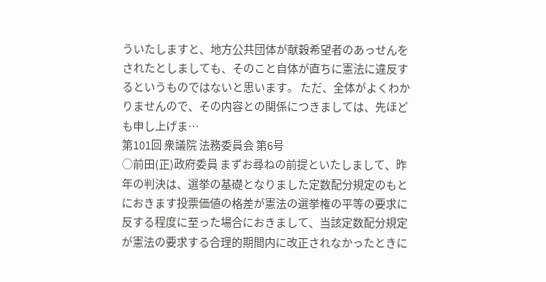ういたしますと、地方公共団体が献穀希望者のあっせんをされたとしましても、そのこと自体が直ちに憲法に違反するというものではないと思います。 ただ、全体がよくわかりませんので、その内容との関係につきましては、先ほども申し上げま…
第101回 衆議院 法務委員会 第6号
○前田(正)政府委員 まずお尋ねの前提といたしまして、昨年の判決は、選挙の基礎となりました定数配分規定のもとにおきます投票価値の格差が憲法の選挙権の平等の要求に反する程度に至った場合におきまして、当該定数配分規定が憲法の要求する合理的期間内に改正されなかったときに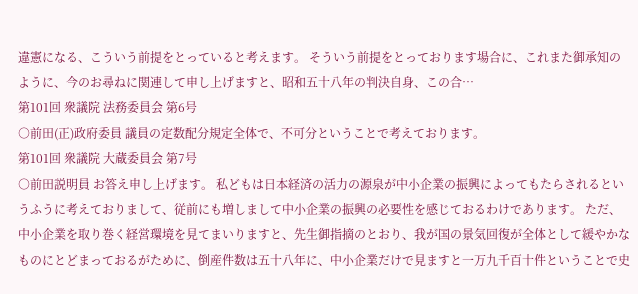違憲になる、こういう前提をとっていると考えます。 そういう前提をとっております場合に、これまた御承知のように、今のお尋ねに関連して申し上げますと、昭和五十八年の判決自身、この合…
第101回 衆議院 法務委員会 第6号
○前田(正)政府委員 議員の定数配分規定全体で、不可分ということで考えております。
第101回 衆議院 大蔵委員会 第7号
○前田説明員 お答え申し上げます。 私どもは日本経済の活力の源泉が中小企業の振興によってもたらされるというふうに考えておりまして、従前にも増しまして中小企業の振興の必要性を感じておるわけであります。 ただ、中小企業を取り巻く経営環境を見てまいりますと、先生御指摘のとおり、我が国の景気回復が全体として緩やかなものにとどまっておるがために、倒産件数は五十八年に、中小企業だけで見ますと一万九千百十件ということで史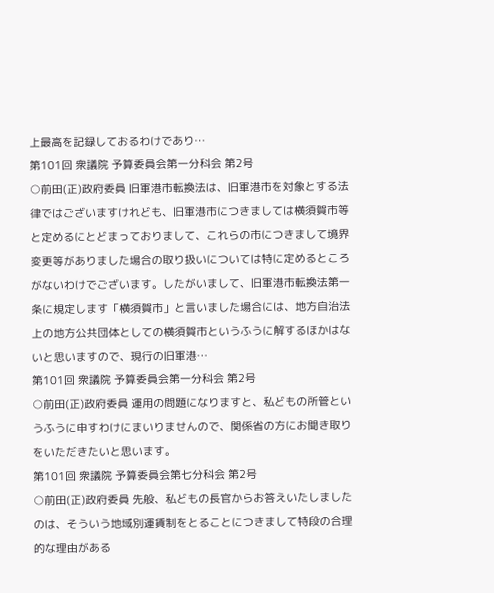上最高を記録しておるわけであり…
第101回 衆議院 予算委員会第一分科会 第2号
○前田(正)政府委員 旧軍港市転換法は、旧軍港市を対象とする法律ではございますけれども、旧軍港市につきましては横須賀市等と定めるにとどまっておりまして、これらの市につきまして境界変更等がありました場合の取り扱いについては特に定めるところがないわけでございます。したがいまして、旧軍港市転換法第一条に規定します「横須賀市」と言いました場合には、地方自治法上の地方公共団体としての横須賀市というふうに解するほかはないと思いますので、現行の旧軍港…
第101回 衆議院 予算委員会第一分科会 第2号
○前田(正)政府委員 運用の問題になりますと、私どもの所管というふうに申すわけにまいりませんので、関係省の方にお聞き取りをいただきたいと思います。
第101回 衆議院 予算委員会第七分科会 第2号
○前田(正)政府委員 先般、私どもの長官からお答えいたしましたのは、そういう地域別運賃制をとることにつきまして特段の合理的な理由がある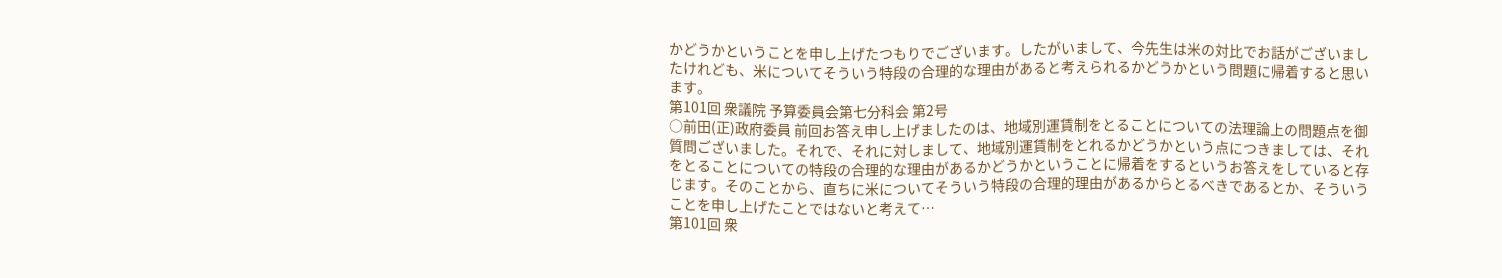かどうかということを申し上げたつもりでございます。したがいまして、今先生は米の対比でお話がございましたけれども、米についてそういう特段の合理的な理由があると考えられるかどうかという問題に帰着すると思います。
第101回 衆議院 予算委員会第七分科会 第2号
○前田(正)政府委員 前回お答え申し上げましたのは、地域別運賃制をとることについての法理論上の問題点を御質問ございました。それで、それに対しまして、地域別運賃制をとれるかどうかという点につきましては、それをとることについての特段の合理的な理由があるかどうかということに帰着をするというお答えをしていると存じます。そのことから、直ちに米についてそういう特段の合理的理由があるからとるべきであるとか、そういうことを申し上げたことではないと考えて…
第101回 衆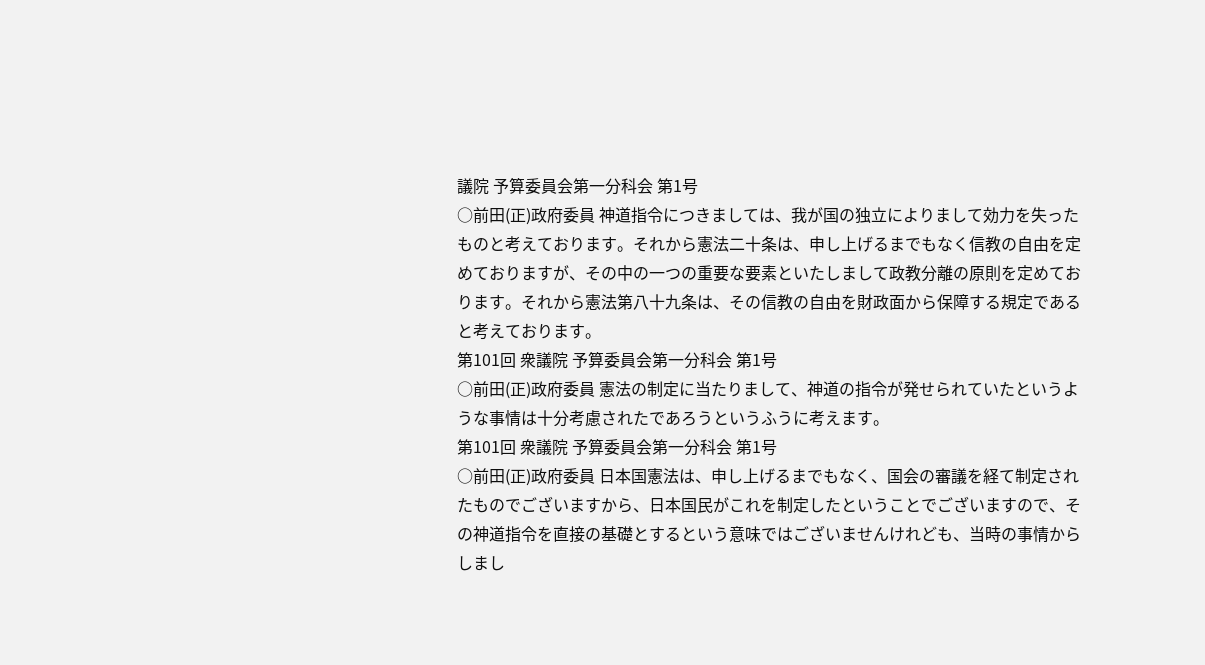議院 予算委員会第一分科会 第1号
○前田(正)政府委員 神道指令につきましては、我が国の独立によりまして効力を失ったものと考えております。それから憲法二十条は、申し上げるまでもなく信教の自由を定めておりますが、その中の一つの重要な要素といたしまして政教分離の原則を定めております。それから憲法第八十九条は、その信教の自由を財政面から保障する規定であると考えております。
第101回 衆議院 予算委員会第一分科会 第1号
○前田(正)政府委員 憲法の制定に当たりまして、神道の指令が発せられていたというような事情は十分考慮されたであろうというふうに考えます。
第101回 衆議院 予算委員会第一分科会 第1号
○前田(正)政府委員 日本国憲法は、申し上げるまでもなく、国会の審議を経て制定されたものでございますから、日本国民がこれを制定したということでございますので、その神道指令を直接の基礎とするという意味ではございませんけれども、当時の事情からしまし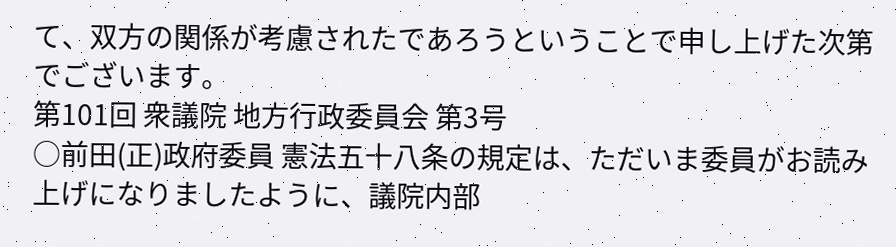て、双方の関係が考慮されたであろうということで申し上げた次第でございます。
第101回 衆議院 地方行政委員会 第3号
○前田(正)政府委員 憲法五十八条の規定は、ただいま委員がお読み上げになりましたように、議院内部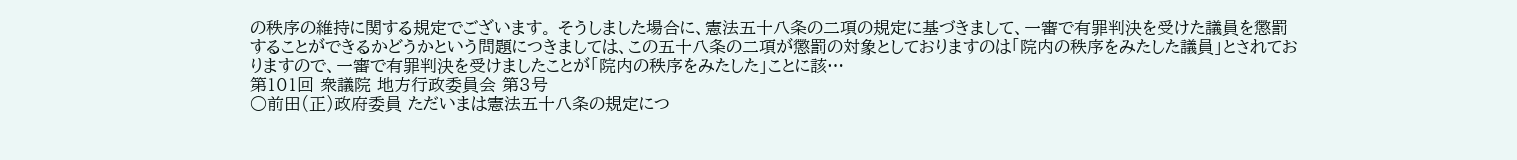の秩序の維持に関する規定でございます。 そうしました場合に、憲法五十八条の二項の規定に基づきまして、一審で有罪判決を受けた議員を懲罰することができるかどうかという問題につきましては、この五十八条の二項が懲罰の対象としておりますのは「院内の秩序をみたした議員」とされておりますので、一審で有罪判決を受けましたことが「院内の秩序をみたした」ことに該…
第101回 衆議院 地方行政委員会 第3号
○前田(正)政府委員 ただいまは憲法五十八条の規定につ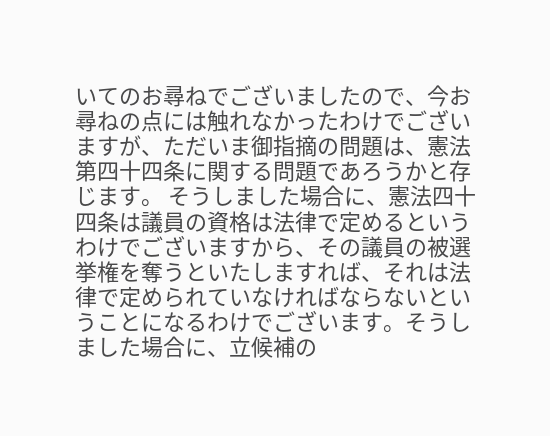いてのお尋ねでございましたので、今お尋ねの点には触れなかったわけでございますが、ただいま御指摘の問題は、憲法第四十四条に関する問題であろうかと存じます。 そうしました場合に、憲法四十四条は議員の資格は法律で定めるというわけでございますから、その議員の被選挙権を奪うといたしますれば、それは法律で定められていなければならないということになるわけでございます。そうしました場合に、立候補の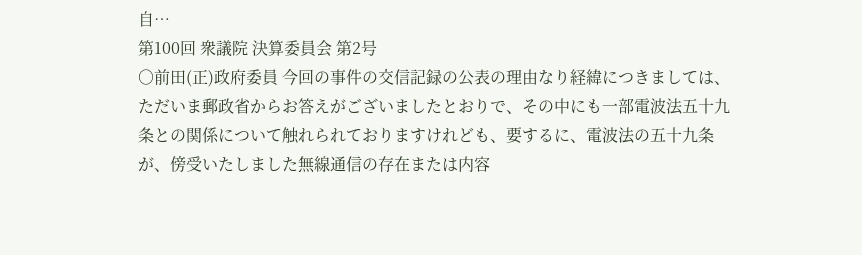自…
第100回 衆議院 決算委員会 第2号
○前田(正)政府委員 今回の事件の交信記録の公表の理由なり経緯につきましては、ただいま郵政省からお答えがございましたとおりで、その中にも一部電波法五十九条との関係について触れられておりますけれども、要するに、電波法の五十九条が、傍受いたしました無線通信の存在または内容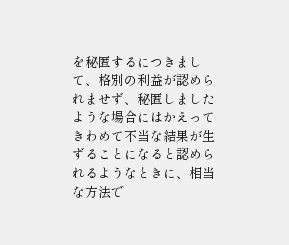を秘匿するにつきまして、格別の利益が認められませず、秘匿しましたような場合にはかえってきわめて不当な結果が生ずることになると認められるようなときに、相当な方法で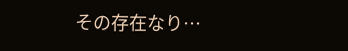その存在なり…